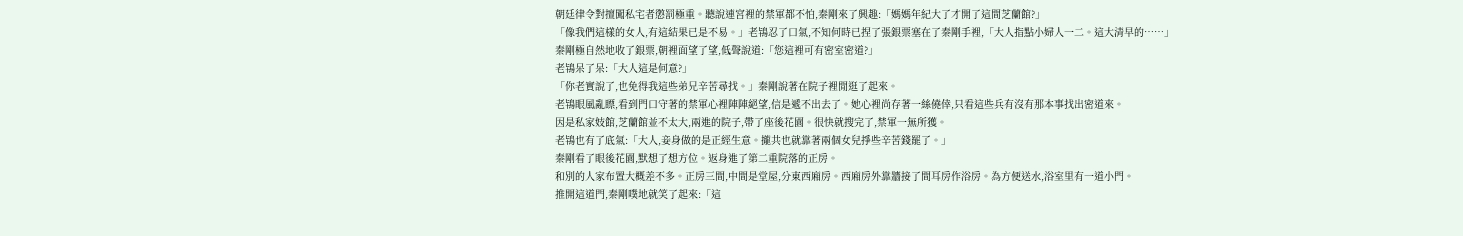朝廷律令對擅闖私宅者懲罰極重。聽說連宮裡的禁軍都不怕,秦剛來了興趣:「媽媽年紀大了才開了這間芝蘭館?」
「像我們這樣的女人,有這結果已是不易。」老鴇忍了口氣,不知何時已捏了張銀票塞在了秦剛手裡,「大人指點小婦人一二。這大清早的……」
秦剛極自然地收了銀票,朝裡面望了望,低聲說道:「您這裡可有密室密道?」
老鴇呆了呆:「大人這是何意?」
「你老實說了,也免得我這些弟兄辛苦尋找。」秦剛說著在院子裡閒逛了起來。
老鴇眼風亂瞟,看到門口守著的禁軍心裡陣陣絕望,信是遞不出去了。她心裡尚存著一絲僥倖,只看這些兵有沒有那本事找出密道來。
因是私家妓館,芝蘭館並不太大,兩進的院子,帶了座後花園。很快就搜完了,禁軍一無所獲。
老鴇也有了底氣:「大人,妾身做的是正經生意。攏共也就靠著兩個女兒掙些辛苦錢罷了。」
秦剛看了眼後花園,默想了想方位。返身進了第二重院落的正房。
和別的人家布置大概差不多。正房三間,中間是堂屋,分東西廂房。西廂房外靠牆接了間耳房作浴房。為方便送水,浴室里有一道小門。
推開這道門,秦剛噗地就笑了起來:「這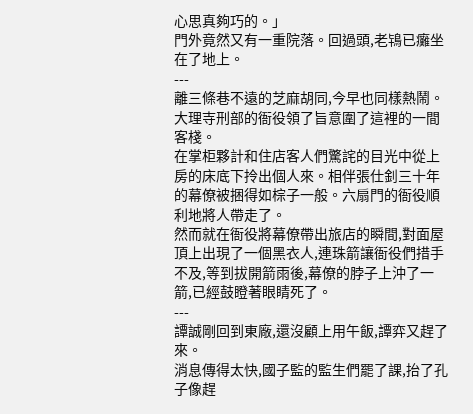心思真夠巧的。」
門外竟然又有一重院落。回過頭,老鴇已癱坐在了地上。
---
離三條巷不遠的芝麻胡同,今早也同樣熱鬧。大理寺刑部的衙役領了旨意圍了這裡的一間客棧。
在掌柜夥計和住店客人們驚詫的目光中從上房的床底下拎出個人來。相伴張仕釗三十年的幕僚被捆得如棕子一般。六扇門的衙役順利地將人帶走了。
然而就在衙役將幕僚帶出旅店的瞬間,對面屋頂上出現了一個黑衣人,連珠箭讓衙役們措手不及,等到拔開箭雨後,幕僚的脖子上沖了一箭,已經鼓瞪著眼睛死了。
---
譚誠剛回到東廠,還沒顧上用午飯,譚弈又趕了來。
消息傳得太快,國子監的監生們罷了課,抬了孔子像趕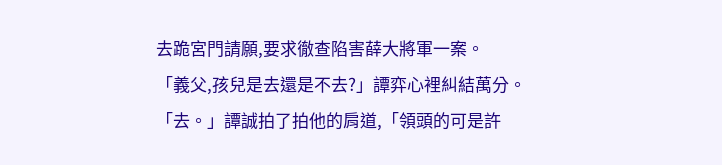去跪宮門請願,要求徹查陷害薛大將軍一案。
「義父,孩兒是去還是不去?」譚弈心裡糾結萬分。
「去。」譚誠拍了拍他的肩道,「領頭的可是許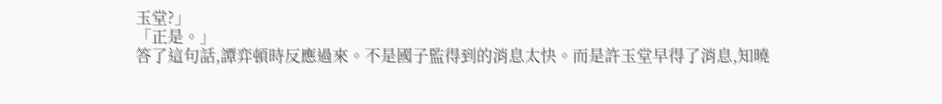玉堂?」
「正是。」
答了這句話,譚弈頓時反應過來。不是國子監得到的消息太快。而是許玉堂早得了消息,知曉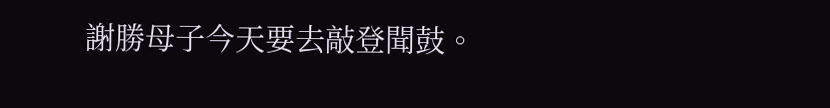謝勝母子今天要去敲登聞鼓。